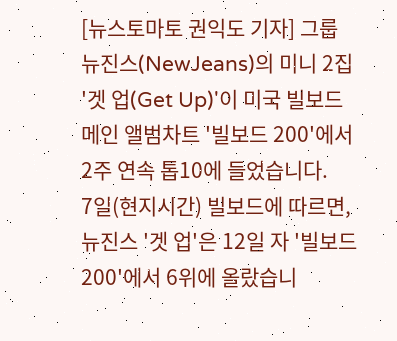[뉴스토마토 권익도 기자] 그룹 뉴진스(NewJeans)의 미니 2집 '겟 업(Get Up)'이 미국 빌보드 메인 앨범차트 '빌보드 200'에서 2주 연속 톱10에 들었습니다.
7일(현지시간) 빌보드에 따르면, 뉴진스 '겟 업'은 12일 자 '빌보드 200'에서 6위에 올랐습니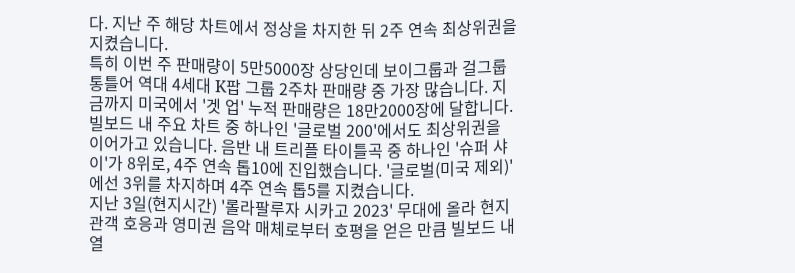다. 지난 주 해당 차트에서 정상을 차지한 뒤 2주 연속 최상위권을 지켰습니다.
특히 이번 주 판매량이 5만5000장 상당인데 보이그룹과 걸그룹 통틀어 역대 4세대 K팝 그룹 2주차 판매량 중 가장 많습니다. 지금까지 미국에서 '겟 업' 누적 판매량은 18만2000장에 달합니다.
빌보드 내 주요 차트 중 하나인 '글로벌 200'에서도 최상위권을 이어가고 있습니다. 음반 내 트리플 타이틀곡 중 하나인 '슈퍼 샤이'가 8위로, 4주 연속 톱10에 진입했습니다. '글로벌(미국 제외)'에선 3위를 차지하며 4주 연속 톱5를 지켰습니다.
지난 3일(현지시간) '롤라팔루자 시카고 2023' 무대에 올라 현지 관객 호응과 영미권 음악 매체로부터 호평을 얻은 만큼 빌보드 내 열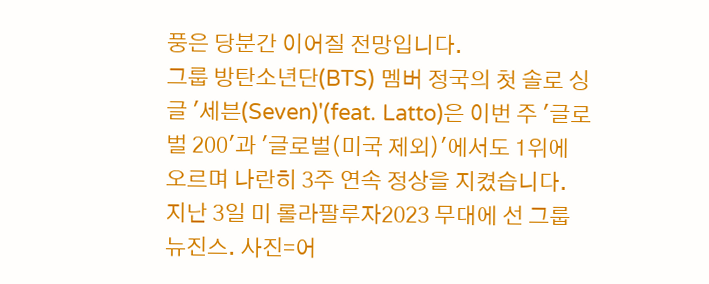풍은 당분간 이어질 전망입니다.
그룹 방탄소년단(BTS) 멤버 정국의 첫 솔로 싱글 '세븐(Seven)'(feat. Latto)은 이번 주 '글로벌 200'과 '글로벌(미국 제외)'에서도 1위에 오르며 나란히 3주 연속 정상을 지켰습니다.
지난 3일 미 롤라팔루자2023 무대에 선 그룹 뉴진스. 사진=어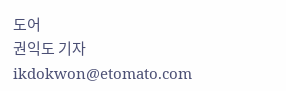도어
권익도 기자 ikdokwon@etomato.com